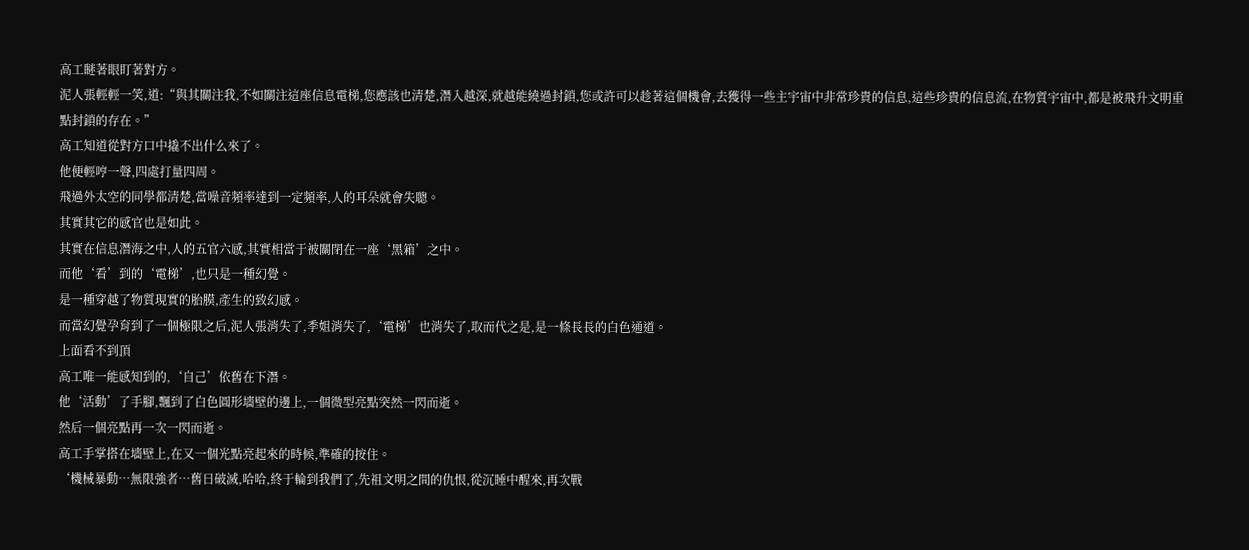高工瞇著眼盯著對方。
泥人張輕輕一笑,道:“與其關注我,不如關注這座信息電梯,您應該也清楚,潛入越深,就越能繞過封鎖,您或許可以趁著這個機會,去獲得一些主宇宙中非常珍貴的信息,這些珍貴的信息流,在物質宇宙中,都是被飛升文明重點封鎖的存在。”
高工知道從對方口中撬不出什么來了。
他便輕哼一聲,四處打量四周。
飛過外太空的同學都清楚,當噪音頻率達到一定頻率,人的耳朵就會失聰。
其實其它的感官也是如此。
其實在信息潛海之中,人的五官六感,其實相當于被關閉在一座‘黑箱’之中。
而他‘看’到的‘電梯’,也只是一種幻覺。
是一種穿越了物質現實的胎膜,產生的致幻感。
而當幻覺孕育到了一個極限之后,泥人張消失了,季姐消失了,‘電梯’也消失了,取而代之是,是一條長長的白色通道。
上面看不到頂
高工唯一能感知到的,‘自己’依舊在下潛。
他‘活動’了手腳,飄到了白色圓形墻壁的邊上,一個微型亮點突然一閃而逝。
然后一個亮點再一次一閃而逝。
高工手掌搭在墻壁上,在又一個光點亮起來的時候,準確的按住。
‘機械暴動…無限強者…舊日破滅,哈哈,終于輪到我們了,先祖文明之間的仇恨,從沉睡中醒來,再次戰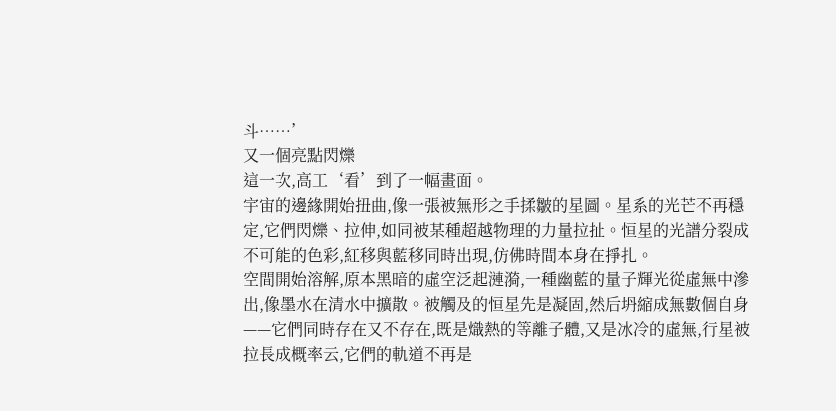斗……’
又一個亮點閃爍
這一次,高工‘看’到了一幅畫面。
宇宙的邊緣開始扭曲,像一張被無形之手揉皺的星圖。星系的光芒不再穩定,它們閃爍、拉伸,如同被某種超越物理的力量拉扯。恒星的光譜分裂成不可能的色彩,紅移與藍移同時出現,仿佛時間本身在掙扎。
空間開始溶解,原本黑暗的虛空泛起漣漪,一種幽藍的量子輝光從虛無中滲出,像墨水在清水中擴散。被觸及的恒星先是凝固,然后坍縮成無數個自身——它們同時存在又不存在,既是熾熱的等離子體,又是冰冷的虛無,行星被拉長成概率云,它們的軌道不再是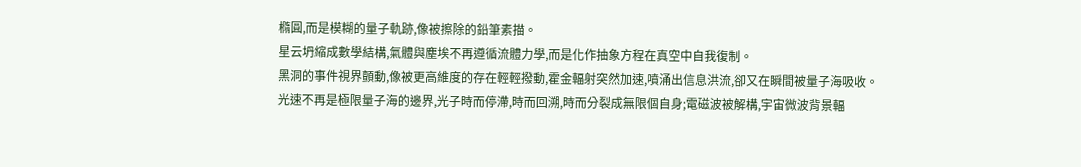橢圓,而是模糊的量子軌跡,像被擦除的鉛筆素描。
星云坍縮成數學結構,氣體與塵埃不再遵循流體力學,而是化作抽象方程在真空中自我復制。
黑洞的事件視界顫動,像被更高維度的存在輕輕撥動,霍金輻射突然加速,噴涌出信息洪流,卻又在瞬間被量子海吸收。
光速不再是極限量子海的邊界,光子時而停滯,時而回溯,時而分裂成無限個自身;電磁波被解構,宇宙微波背景輻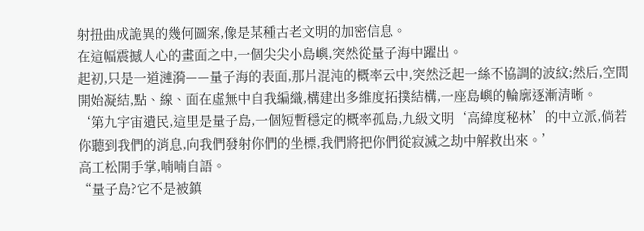射扭曲成詭異的幾何圖案,像是某種古老文明的加密信息。
在這幅震撼人心的畫面之中,一個尖尖小島嶼,突然從量子海中躍出。
起初,只是一道漣漪——量子海的表面,那片混沌的概率云中,突然泛起一絲不協調的波紋;然后,空間開始凝結,點、線、面在虛無中自我編織,構建出多維度拓撲結構,一座島嶼的輪廓逐漸清晰。
‘第九宇宙遺民,這里是量子島,一個短暫穩定的概率孤島,九級文明‘高緯度秘林’的中立派,倘若你聽到我們的消息,向我們發射你們的坐標,我們將把你們從寂滅之劫中解救出來。’
高工松開手掌,喃喃自語。
“量子島?它不是被鎮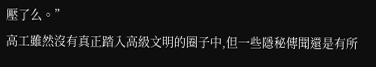壓了么。”
高工雖然沒有真正踏入高級文明的圈子中,但一些隱秘傳聞還是有所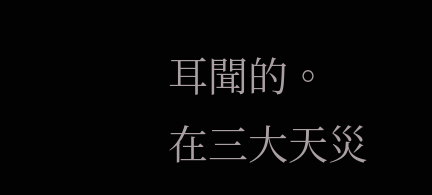耳聞的。
在三大天災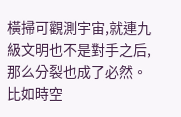橫掃可觀測宇宙,就連九級文明也不是對手之后,那么分裂也成了必然。
比如時空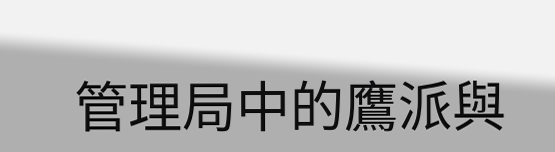管理局中的鷹派與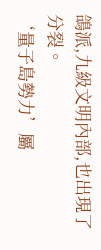鴿派,九級文明內部,也出現了分裂。
‘量子島勢力’屬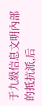于九級信息文明內部的抵抗派,后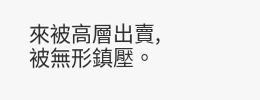來被高層出賣,被無形鎮壓。